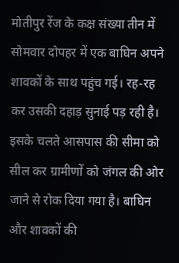मोतीपुर रेंज के कक्ष संख्या तीन में सोमवार दोपहर में एक बाघिन अपने शावकों के साथ पहुंच गई। रह-रह कर उसकी दहाड़ सुनाई पड़ रही है। इसके चलते आसपास की सीमा को सील कर ग्रामीणों को जंगल की ओर जाने से रोक दिया गया है। बाघिन और शावकों की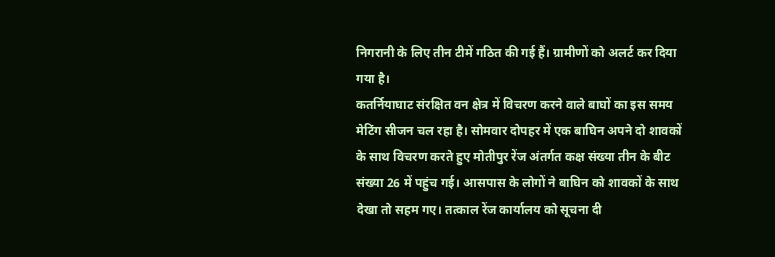निगरानी के लिए तीन टीमें गठित की गई हैं। ग्रामीणों को अलर्ट कर दिया गया है।
कतर्नियाघाट संरक्षित वन क्षेत्र में विचरण करने वाले बाघों का इस समय मेटिंग सीजन चल रहा है। सोमवार दोपहर में एक बाघिन अपने दो शावकों के साथ विचरण करते हुए मोतीपुर रेंज अंतर्गत कक्ष संख्या तीन के बीट संख्या 26 में पहुंच गई। आसपास के लोगों ने बाघिन को शावकों के साथ देखा तो सहम गए। तत्काल रेंज कार्यालय को सूचना दी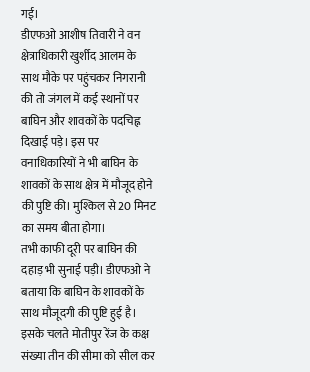गई।
डीएफओ आशीष तिवारी ने वन क्षेत्राधिकारी खुर्शीद आलम के साथ मौके पर पहुंचकर निगरानी की तो जंगल में कई स्थानों पर बाघिन और शावकों के पदचिह्न दिखाई पड़े। इस पर वनाधिकारियों ने भी बाघिन के शावकों के साथ क्षेत्र में मौजूद होने की पुष्टि की। मुश्किल से 20 मिनट का समय बीता होगा।
तभी काफी दूरी पर बाघिन की दहाड़ भी सुनाई पड़ी। डीएफओ ने बताया कि बाघिन के शावकों के साथ मौजूदगी की पुष्टि हुई है। इसके चलते मोतीपुर रेंज के कक्ष संख्या तीन की सीमा को सील कर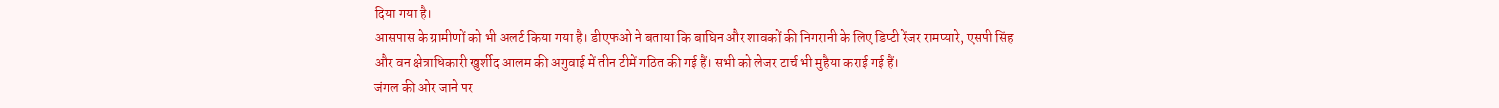दिया गया है।
आसपास के ग्रामीणों को भी अलर्ट किया गया है। डीएफओ ने बताया कि बाघिन और शावकों की निगरानी के लिए डिप्टी रेंजर रामप्यारे, एसपी सिंह और वन क्षेत्राधिकारी खुर्शीद आलम की अगुवाई में तीन टीमें गठित की गई हैं। सभी को लेजर टार्च भी मुहैया कराई गई हैं।
जंगल की ओर जाने पर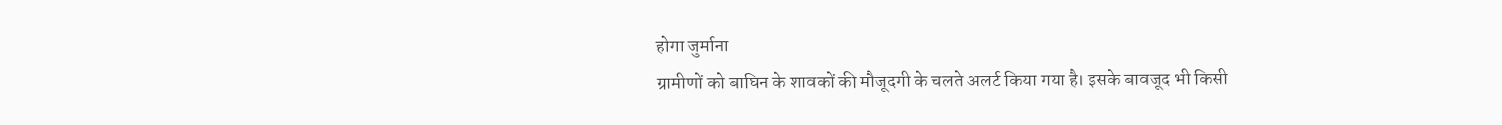होगा जुर्माना
ग्रामीणों को बाघिन के शावकों की मौजूदगी के चलते अलर्ट किया गया है। इसके बावजूद भी किसी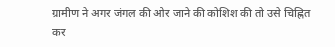ग्रामीण ने अगर जंगल की ओर जाने की कोशिश की तो उसे चिह्नित कर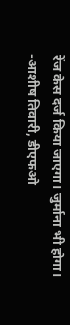रेंज केस दर्ज किया जाएगा। जुर्माना भी होगा।
-आशीष तिवारी, डीएफओ